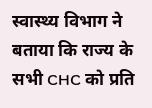स्वास्थ्य विभाग ने बताया कि राज्य के सभी CHC को प्रति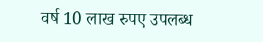वर्ष 10 लाख रुपए उपलब्ध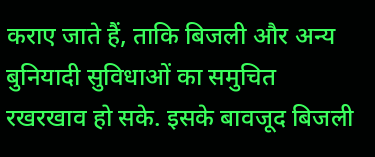कराए जाते हैं, ताकि बिजली और अन्य बुनियादी सुविधाओं का समुचित रखरखाव हो सके. इसके बावजूद बिजली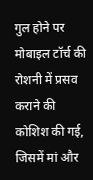गुल होने पर मोबाइल टॉर्च की रोशनी में प्रसव कराने की कोशिश की गई, जिसमें मां और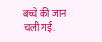बच्चे की जान चली गई.